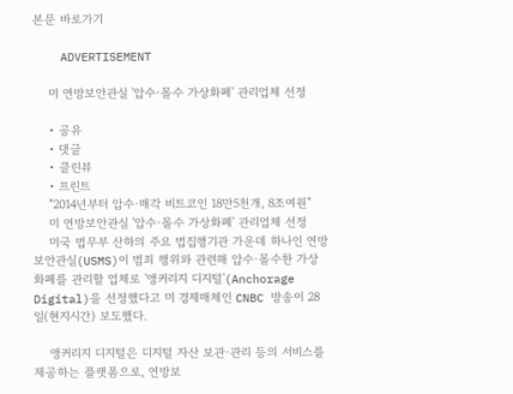본문 바로가기

    ADVERTISEMENT

    미 연방보안관실 '압수·몰수 가상화폐' 관리업체 선정

    • 공유
    • 댓글
    • 클린뷰
    • 프린트
    "2014년부터 압수·매각 비트코인 18만5천개, 8조여원"
    미 연방보안관실 '압수·몰수 가상화폐' 관리업체 선정
    미국 법무부 산하의 주요 법집행기관 가운데 하나인 연방보안관실(USMS)이 범죄 행위와 관련해 압수·몰수한 가상화폐를 관리할 업체로 '앵커리지 디지털'(Anchorage Digital)을 선정했다고 미 경제매체인 CNBC 방송이 28일(현지시간) 보도했다.

    앵커리지 디지털은 디지털 자산 보관·관리 등의 서비스를 제공하는 플랫폼으로, 연방보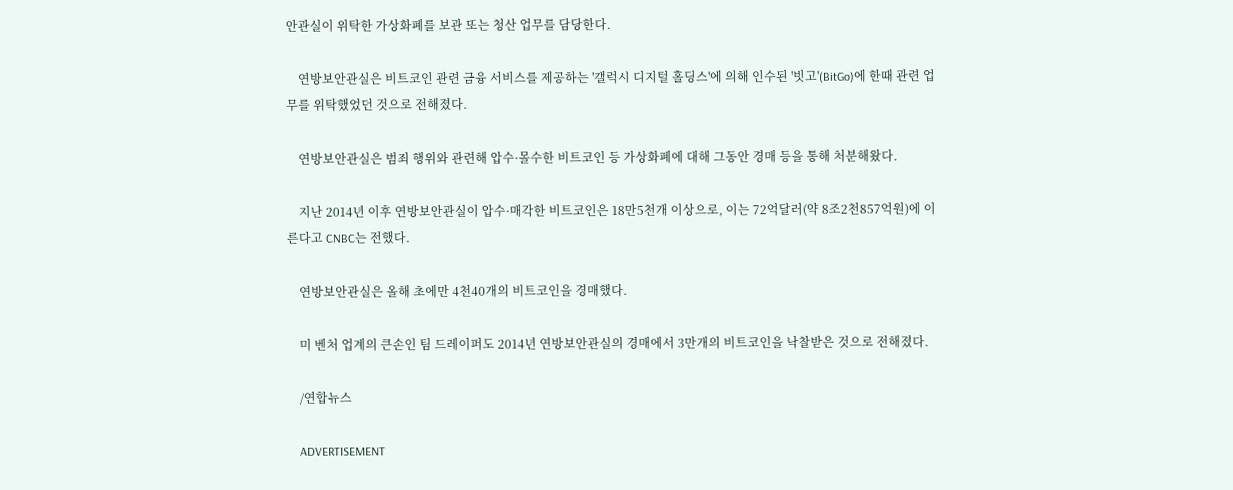안관실이 위탁한 가상화폐를 보관 또는 청산 업무를 담당한다.

    연방보안관실은 비트코인 관련 금융 서비스를 제공하는 '갤럭시 디지털 홀딩스'에 의해 인수된 '빗고'(BitGo)에 한때 관련 업무를 위탁했었던 것으로 전해졌다.

    연방보안관실은 범죄 행위와 관련해 압수·몰수한 비트코인 등 가상화폐에 대해 그동안 경매 등을 통해 처분해왔다.

    지난 2014년 이후 연방보안관실이 압수·매각한 비트코인은 18만5천개 이상으로, 이는 72억달러(약 8조2천857억원)에 이른다고 CNBC는 전했다.

    연방보안관실은 올해 초에만 4천40개의 비트코인을 경매했다.

    미 벤처 업계의 큰손인 팀 드레이퍼도 2014년 연방보안관실의 경매에서 3만개의 비트코인을 낙찰받은 것으로 전해졌다.

    /연합뉴스

    ADVERTISEMENT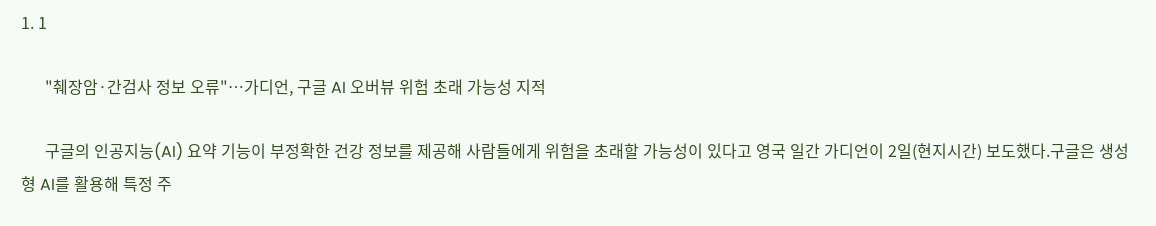1. 1

      "췌장암·간검사 정보 오류"…가디언, 구글 AI 오버뷰 위험 초래 가능성 지적

      구글의 인공지능(AI) 요약 기능이 부정확한 건강 정보를 제공해 사람들에게 위험을 초래할 가능성이 있다고 영국 일간 가디언이 2일(현지시간) 보도했다.구글은 생성형 AI를 활용해 특정 주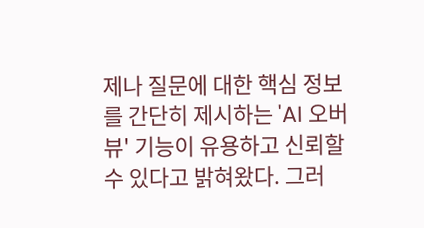제나 질문에 대한 핵심 정보를 간단히 제시하는 'AI 오버뷰' 기능이 유용하고 신뢰할 수 있다고 밝혀왔다. 그러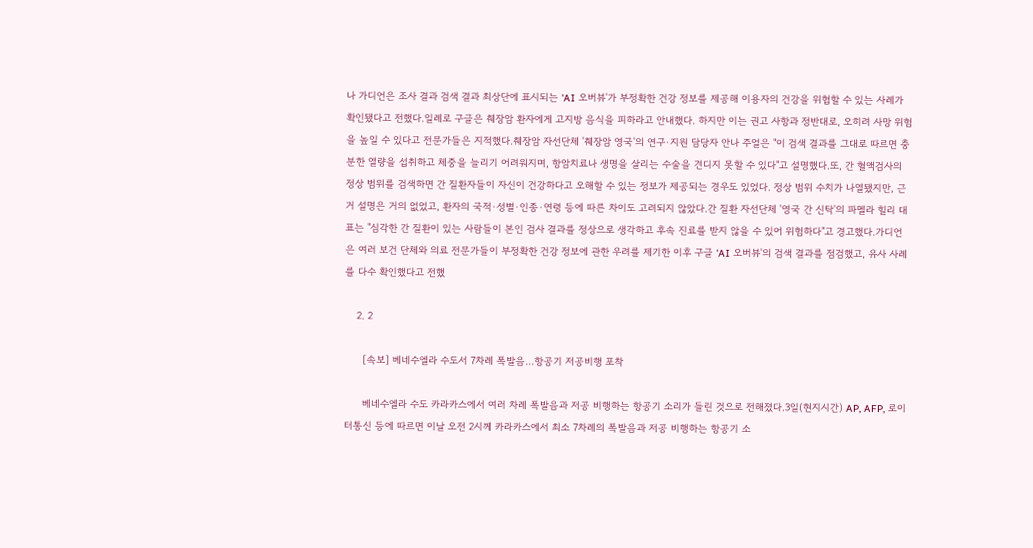나 가디언은 조사 결과 검색 결과 최상단에 표시되는 'AI 오버뷰'가 부정확한 건강 정보를 제공해 이용자의 건강을 위협할 수 있는 사례가 확인됐다고 전했다.일례로 구글은 췌장암 환자에게 고지방 음식을 피하라고 안내했다. 하지만 이는 권고 사항과 정반대로, 오히려 사망 위험을 높일 수 있다고 전문가들은 지적했다.췌장암 자선단체 '췌장암 영국'의 연구·지원 담당자 안나 주얼은 "이 검색 결과를 그대로 따르면 충분한 열량을 섭취하고 체중을 늘리기 어려워지며, 항암치료나 생명을 살리는 수술을 견디지 못할 수 있다"고 설명했다.또, 간 혈액검사의 정상 범위를 검색하면 간 질환자들이 자신이 건강하다고 오해할 수 있는 정보가 제공되는 경우도 있었다. 정상 범위 수치가 나열됐지만, 근거 설명은 거의 없었고, 환자의 국적·성별·인종·연령 등에 따른 차이도 고려되지 않았다.간 질환 자선단체 '영국 간 신탁'의 파멜라 힐리 대표는 "심각한 간 질환이 있는 사람들이 본인 검사 결과를 정상으로 생각하고 후속 진료를 받지 않을 수 있어 위험하다"고 경고했다.가디언은 여러 보건 단체와 의료 전문가들이 부정확한 건강 정보에 관한 우려를 제기한 이후 구글 'AI 오버뷰'의 검색 결과를 점검했고, 유사 사례를 다수 확인했다고 전했

    2. 2

      [속보] 베네수엘라 수도서 7차례 폭발음…항공기 저공비행 포착

      베네수엘라 수도 카라카스에서 여러 차례 폭발음과 저공 비행하는 항공기 소리가 들린 것으로 전해졌다.3일(현지시간) AP, AFP, 로이터통신 등에 따르면 이날 오전 2시께 카라카스에서 최소 7차례의 폭발음과 저공 비행하는 항공기 소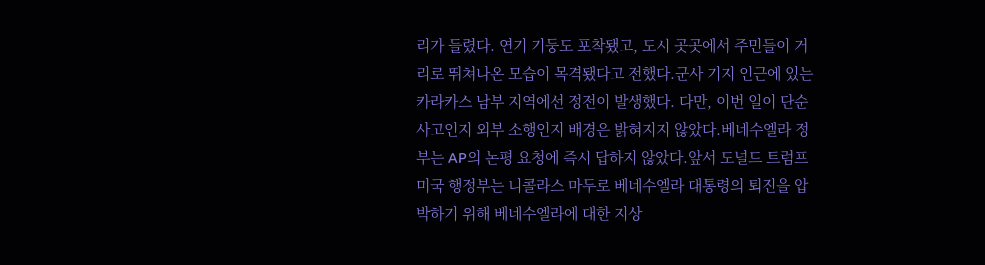리가 들렸다. 연기 기둥도 포착됐고, 도시 곳곳에서 주민들이 거리로 뛰쳐나온 모습이 목격됐다고 전했다.군사 기지 인근에 있는 카라카스 남부 지역에선 정전이 발생했다. 다만, 이번 일이 단순 사고인지 외부 소행인지 배경은 밝혀지지 않았다.베네수엘라 정부는 AP의 논평 요청에 즉시 답하지 않았다.앞서 도널드 트럼프 미국 행정부는 니콜라스 마두로 베네수엘라 대통령의 퇴진을 압박하기 위해 베네수엘라에 대한 지상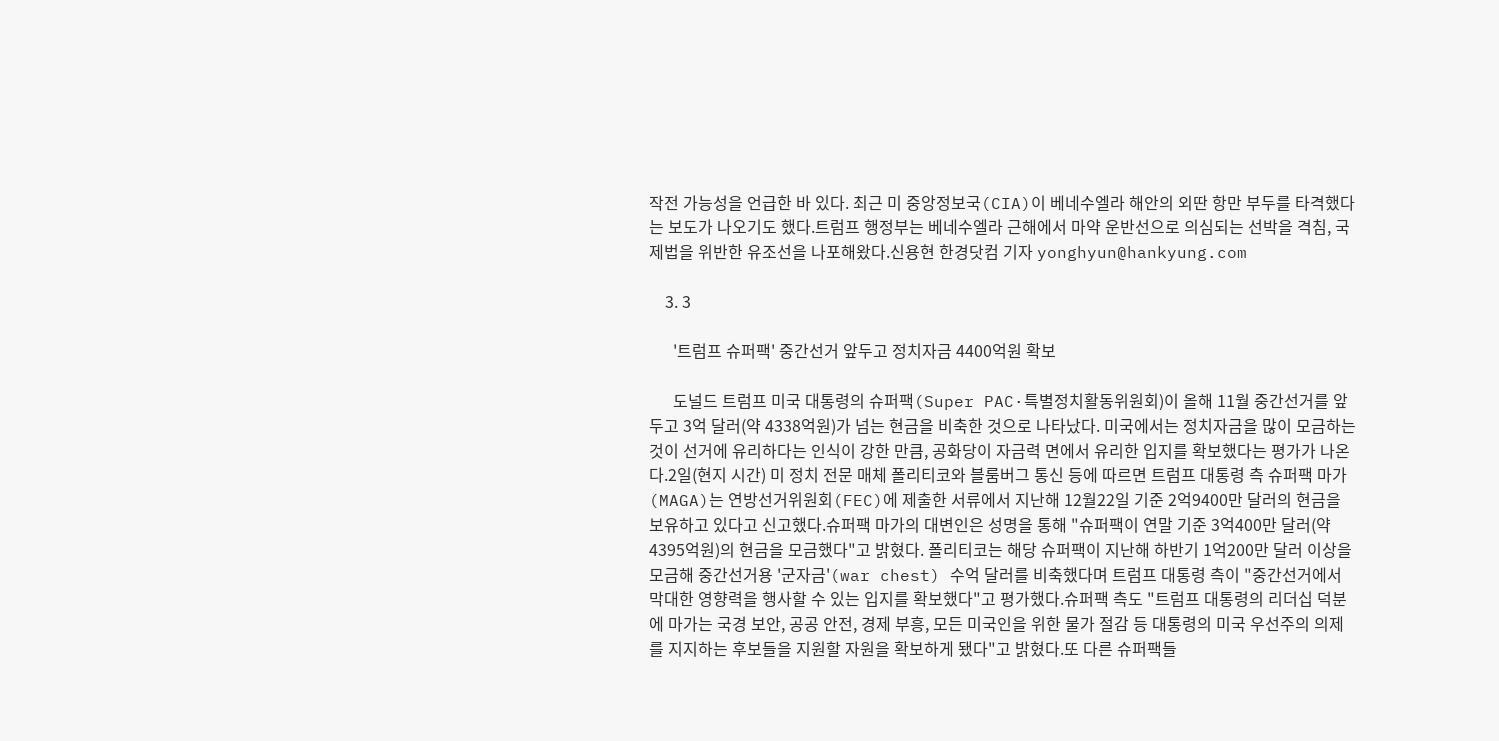작전 가능성을 언급한 바 있다. 최근 미 중앙정보국(CIA)이 베네수엘라 해안의 외딴 항만 부두를 타격했다는 보도가 나오기도 했다.트럼프 행정부는 베네수엘라 근해에서 마약 운반선으로 의심되는 선박을 격침, 국제법을 위반한 유조선을 나포해왔다.신용현 한경닷컴 기자 yonghyun@hankyung.com

    3. 3

      '트럼프 슈퍼팩' 중간선거 앞두고 정치자금 4400억원 확보

      도널드 트럼프 미국 대통령의 슈퍼팩(Super PAC·특별정치활동위원회)이 올해 11월 중간선거를 앞두고 3억 달러(약 4338억원)가 넘는 현금을 비축한 것으로 나타났다. 미국에서는 정치자금을 많이 모금하는 것이 선거에 유리하다는 인식이 강한 만큼, 공화당이 자금력 면에서 유리한 입지를 확보했다는 평가가 나온다.2일(현지 시간) 미 정치 전문 매체 폴리티코와 블룸버그 통신 등에 따르면 트럼프 대통령 측 슈퍼팩 마가(MAGA)는 연방선거위원회(FEC)에 제출한 서류에서 지난해 12월22일 기준 2억9400만 달러의 현금을 보유하고 있다고 신고했다.슈퍼팩 마가의 대변인은 성명을 통해 "슈퍼팩이 연말 기준 3억400만 달러(약 4395억원)의 현금을 모금했다"고 밝혔다. 폴리티코는 해당 슈퍼팩이 지난해 하반기 1억200만 달러 이상을 모금해 중간선거용 '군자금'(war chest) 수억 달러를 비축했다며 트럼프 대통령 측이 "중간선거에서 막대한 영향력을 행사할 수 있는 입지를 확보했다"고 평가했다.슈퍼팩 측도 "트럼프 대통령의 리더십 덕분에 마가는 국경 보안, 공공 안전, 경제 부흥, 모든 미국인을 위한 물가 절감 등 대통령의 미국 우선주의 의제를 지지하는 후보들을 지원할 자원을 확보하게 됐다"고 밝혔다.또 다른 슈퍼팩들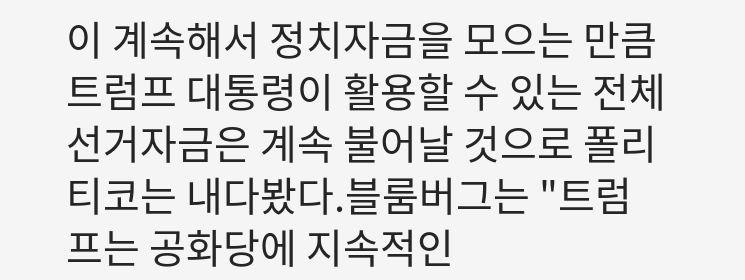이 계속해서 정치자금을 모으는 만큼 트럼프 대통령이 활용할 수 있는 전체 선거자금은 계속 불어날 것으로 폴리티코는 내다봤다.블룸버그는 "트럼프는 공화당에 지속적인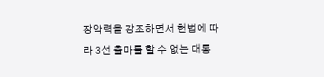장악력을 강조하면서 헌법에 따라 3선 출마를 할 수 없는 대통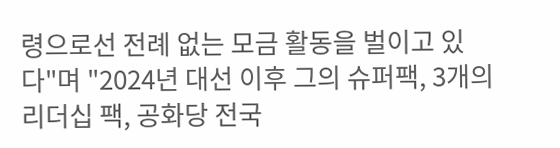령으로선 전례 없는 모금 활동을 벌이고 있다"며 "2024년 대선 이후 그의 슈퍼팩, 3개의 리더십 팩, 공화당 전국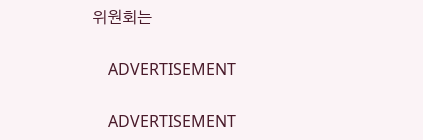위원회는

    ADVERTISEMENT

    ADVERTISEMENT